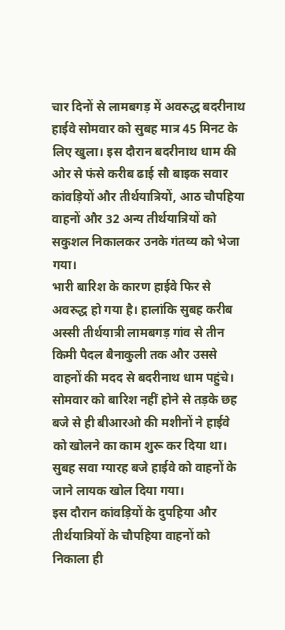चार दिनों से लामबगड़ में अवरुद्ध बदरीनाथ हाईवे सोमवार को सुबह मात्र 45 मिनट के लिए खुला। इस दौरान बदरीनाथ धाम की ओर से फंसे करीब ढाई सौ बाइक सवार कांवड़ियों और तीर्थयात्रियों, आठ चौपहिया वाहनों और 32 अन्य तीर्थयात्रियों को सकुशल निकालकर उनके गंतव्य को भेजा गया।
भारी बारिश के कारण हाईवे फिर से अवरुद्ध हो गया है। हालांकि सुबह करीब अस्सी तीर्थयात्री लामबगड़ गांव से तीन किमी पैदल बैनाकुली तक और उससे वाहनों की मदद से बदरीनाथ धाम पहुंचे।
सोमवार को बारिश नहीं होने से तड़के छह बजे से ही बीआरओ की मशीनों ने हाईवे को खोलने का काम शुरू कर दिया था। सुबह सवा ग्यारह बजे हाईवे को वाहनों के जाने लायक खोल दिया गया।
इस दौरान कांवड़ियों के दुपहिया और तीर्थयात्रियों के चौपहिया वाहनों को निकाला ही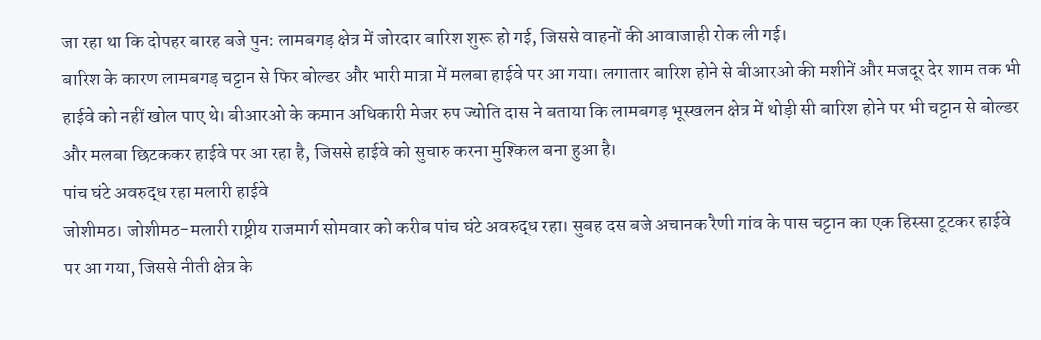जा रहा था कि दोपहर बारह बजे पुन: लामबगड़ क्षेत्र में जोरदार बारिश शुरू हो गई, जिससे वाहनों की आवाजाही रोक ली गई।
बारिश के कारण लामबगड़ चट्टान से फिर बोल्डर और भारी मात्रा में मलबा हाईवे पर आ गया। लगातार बारिश होने से बीआरओ की मशीनें और मजदूर देर शाम तक भी हाईवे को नहीं खोल पाए थे। बीआरओ के कमान अधिकारी मेजर रुप ज्योति दास ने बताया कि लामबगड़ भूस्खलन क्षेत्र में थोड़ी सी बारिश होने पर भी चट्टान से बोल्डर और मलबा छिटककर हाईवे पर आ रहा है, जिससे हाईवे को सुचारु करना मुश्किल बना हुआ है।
पांच घंटे अवरुद्ध रहा मलारी हाईवे
जोशीमठ। जोशीमठ-मलारी राष्ट्रीय राजमार्ग सोमवार को करीब पांच घंटे अवरुद्ध रहा। सुबह दस बजे अचानक रैणी गांव के पास चट्टान का एक हिस्सा टूटकर हाईवे पर आ गया, जिससे नीती क्षेत्र के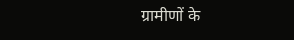ग्रामीणों के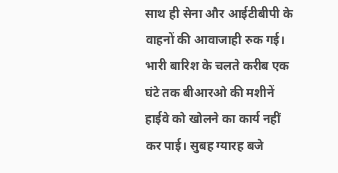साथ ही सेना और आईटीबीपी के वाहनों की आवाजाही रुक गई।
भारी बारिश के चलते करीब एक घंटे तक बीआरओ की मशीनें हाईवे को खोलने का कार्य नहीं कर पाई। सुबह ग्यारह बजे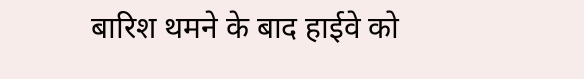बारिश थमने के बाद हाईवे को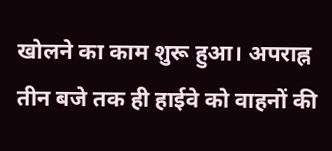खोलने का काम शुरू हुआ। अपराह्न तीन बजे तक ही हाईवे को वाहनों की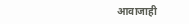आवाजाही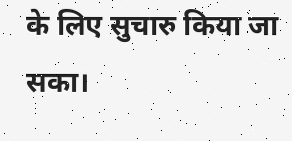के लिए सुचारु किया जा सका।